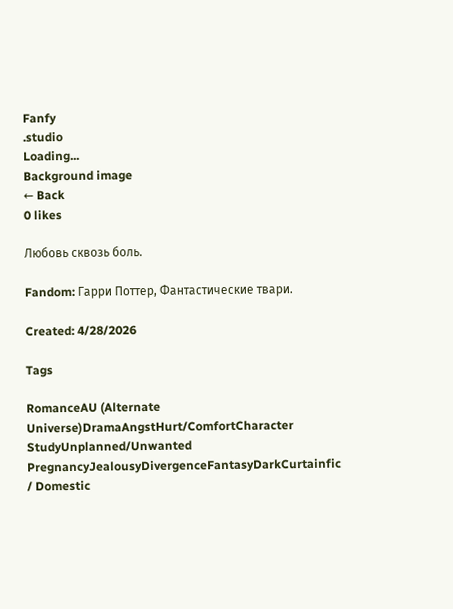Fanfy
.studio
Loading...
Background image
← Back
0 likes

Любовь сквозь боль.

Fandom: Гарри Поттер, Фантастические твари.

Created: 4/28/2026

Tags

RomanceAU (Alternate Universe)DramaAngstHurt/ComfortCharacter StudyUnplanned/Unwanted PregnancyJealousyDivergenceFantasyDarkCurtainfic / Domestic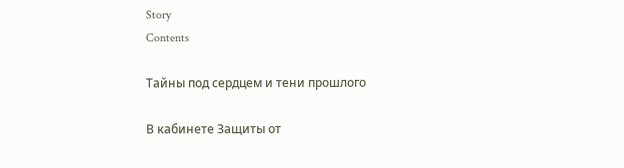Story
Contents

Тайны под сердцем и тени прошлого

В кабинете Защиты от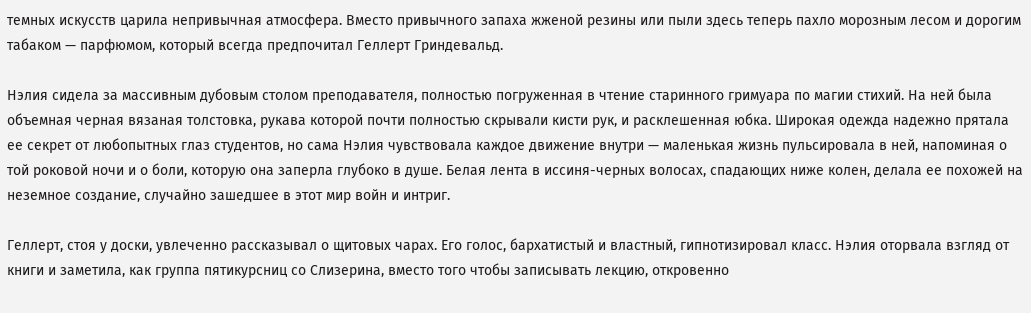темных искусств царила непривычная атмосфера. Вместо привычного запаха жженой резины или пыли здесь теперь пахло морозным лесом и дорогим табаком — парфюмом, который всегда предпочитал Геллерт Гриндевальд.

Нэлия сидела за массивным дубовым столом преподавателя, полностью погруженная в чтение старинного гримуара по магии стихий. На ней была объемная черная вязаная толстовка, рукава которой почти полностью скрывали кисти рук, и расклешенная юбка. Широкая одежда надежно прятала ее секрет от любопытных глаз студентов, но сама Нэлия чувствовала каждое движение внутри — маленькая жизнь пульсировала в ней, напоминая о той роковой ночи и о боли, которую она заперла глубоко в душе. Белая лента в иссиня-черных волосах, спадающих ниже колен, делала ее похожей на неземное создание, случайно зашедшее в этот мир войн и интриг.

Геллерт, стоя у доски, увлеченно рассказывал о щитовых чарах. Его голос, бархатистый и властный, гипнотизировал класс. Нэлия оторвала взгляд от книги и заметила, как группа пятикурсниц со Слизерина, вместо того чтобы записывать лекцию, откровенно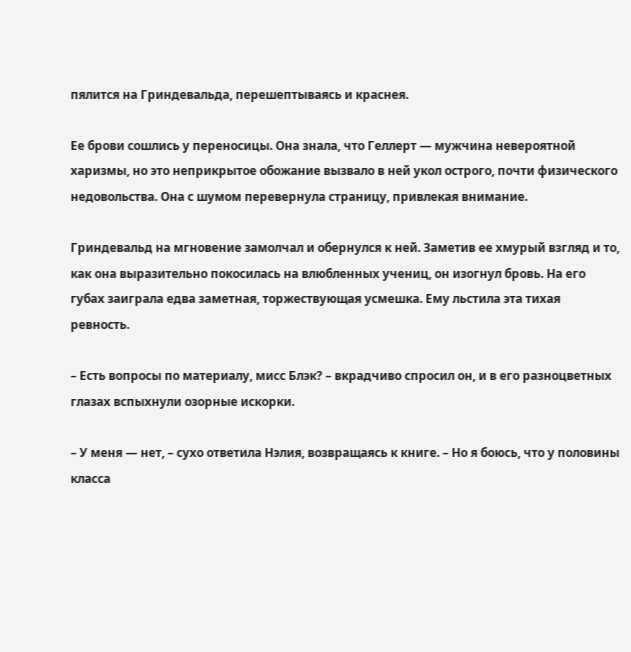пялится на Гриндевальда, перешептываясь и краснея.

Ее брови сошлись у переносицы. Она знала, что Геллерт — мужчина невероятной харизмы, но это неприкрытое обожание вызвало в ней укол острого, почти физического недовольства. Она с шумом перевернула страницу, привлекая внимание.

Гриндевальд на мгновение замолчал и обернулся к ней. Заметив ее хмурый взгляд и то, как она выразительно покосилась на влюбленных учениц, он изогнул бровь. На его губах заиграла едва заметная, торжествующая усмешка. Ему льстила эта тихая ревность.

– Есть вопросы по материалу, мисс Блэк? – вкрадчиво спросил он, и в его разноцветных глазах вспыхнули озорные искорки.

– У меня — нет, – сухо ответила Нэлия, возвращаясь к книге. – Но я боюсь, что у половины класса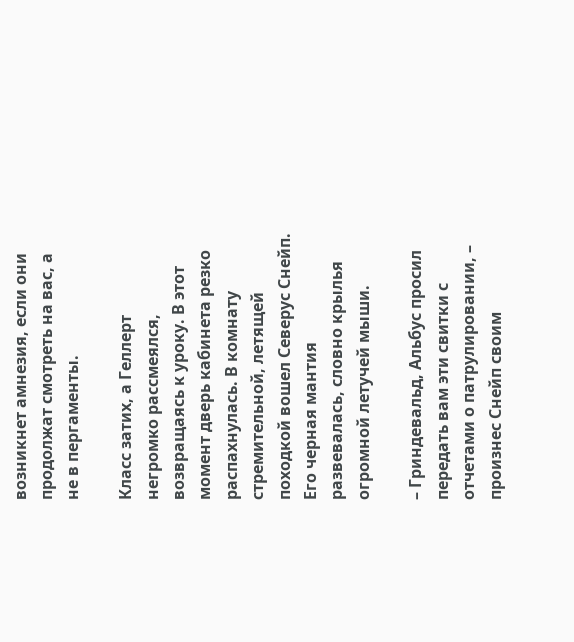возникнет амнезия, если они продолжат смотреть на вас, а не в пергаменты.

Класс затих, а Геллерт негромко рассмеялся, возвращаясь к уроку. В этот момент дверь кабинета резко распахнулась. В комнату стремительной, летящей походкой вошел Северус Снейп. Его черная мантия развевалась, словно крылья огромной летучей мыши.

– Гриндевальд, Альбус просил передать вам эти свитки с отчетами о патрулировании, – произнес Снейп своим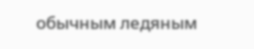обычным ледяным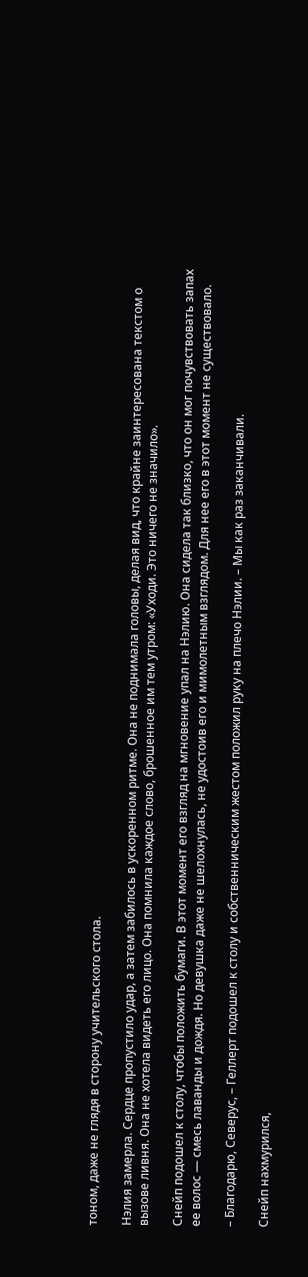тоном, даже не глядя в сторону учительского стола.

Нэлия замерла. Сердце пропустило удар, а затем забилось в ускоренном ритме. Она не поднимала головы, делая вид, что крайне заинтересована текстом о вызове ливня. Она не хотела видеть его лицо. Она помнила каждое слово, брошенное им тем утром: «Уходи. Это ничего не значило».

Снейп подошел к столу, чтобы положить бумаги. В этот момент его взгляд на мгновение упал на Нэлию. Она сидела так близко, что он мог почувствовать запах ее волос — смесь лаванды и дождя. Но девушка даже не шелохнулась, не удостоив его и мимолетным взглядом. Для нее его в этот момент не существовало.

– Благодарю, Северус, – Геллерт подошел к столу и собственническим жестом положил руку на плечо Нэлии. – Мы как раз заканчивали.

Снейп нахмурился,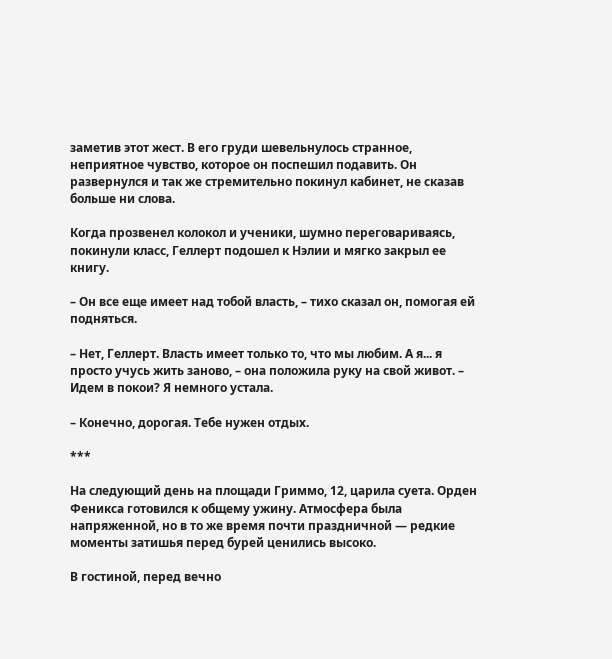заметив этот жест. В его груди шевельнулось странное, неприятное чувство, которое он поспешил подавить. Он развернулся и так же стремительно покинул кабинет, не сказав больше ни слова.

Когда прозвенел колокол и ученики, шумно переговариваясь, покинули класс, Геллерт подошел к Нэлии и мягко закрыл ее книгу.

– Он все еще имеет над тобой власть, – тихо сказал он, помогая ей подняться.

– Нет, Геллерт. Власть имеет только то, что мы любим. А я... я просто учусь жить заново, – она положила руку на свой живот. – Идем в покои? Я немного устала.

– Конечно, дорогая. Тебе нужен отдых.

***

На следующий день на площади Гриммо, 12, царила суета. Орден Феникса готовился к общему ужину. Атмосфера была напряженной, но в то же время почти праздничной — редкие моменты затишья перед бурей ценились высоко.

В гостиной, перед вечно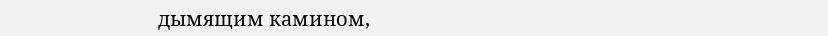дымящим камином,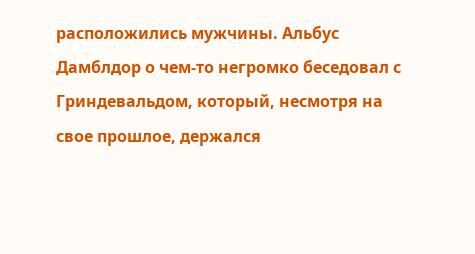расположились мужчины. Альбус Дамблдор о чем-то негромко беседовал с Гриндевальдом, который, несмотря на свое прошлое, держался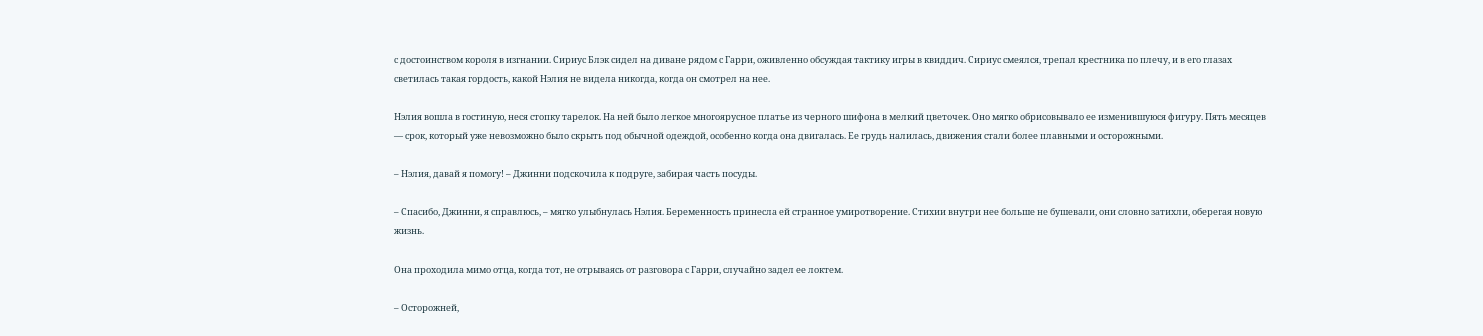с достоинством короля в изгнании. Сириус Блэк сидел на диване рядом с Гарри, оживленно обсуждая тактику игры в квиддич. Сириус смеялся, трепал крестника по плечу, и в его глазах светилась такая гордость, какой Нэлия не видела никогда, когда он смотрел на нее.

Нэлия вошла в гостиную, неся стопку тарелок. На ней было легкое многоярусное платье из черного шифона в мелкий цветочек. Оно мягко обрисовывало ее изменившуюся фигуру. Пять месяцев — срок, который уже невозможно было скрыть под обычной одеждой, особенно когда она двигалась. Ее грудь налилась, движения стали более плавными и осторожными.

– Нэлия, давай я помогу! – Джинни подскочила к подруге, забирая часть посуды.

– Спасибо, Джинни, я справлюсь, – мягко улыбнулась Нэлия. Беременность принесла ей странное умиротворение. Стихии внутри нее больше не бушевали, они словно затихли, оберегая новую жизнь.

Она проходила мимо отца, когда тот, не отрываясь от разговора с Гарри, случайно задел ее локтем.

– Осторожней,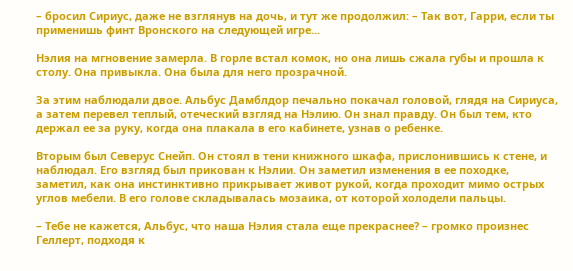– бросил Сириус, даже не взглянув на дочь, и тут же продолжил: – Так вот, Гарри, если ты применишь финт Вронского на следующей игре...

Нэлия на мгновение замерла. В горле встал комок, но она лишь сжала губы и прошла к столу. Она привыкла. Она была для него прозрачной.

За этим наблюдали двое. Альбус Дамблдор печально покачал головой, глядя на Сириуса, а затем перевел теплый, отеческий взгляд на Нэлию. Он знал правду. Он был тем, кто держал ее за руку, когда она плакала в его кабинете, узнав о ребенке.

Вторым был Северус Снейп. Он стоял в тени книжного шкафа, прислонившись к стене, и наблюдал. Его взгляд был прикован к Нэлии. Он заметил изменения в ее походке, заметил, как она инстинктивно прикрывает живот рукой, когда проходит мимо острых углов мебели. В его голове складывалась мозаика, от которой холодели пальцы.

– Тебе не кажется, Альбус, что наша Нэлия стала еще прекраснее? – громко произнес Геллерт, подходя к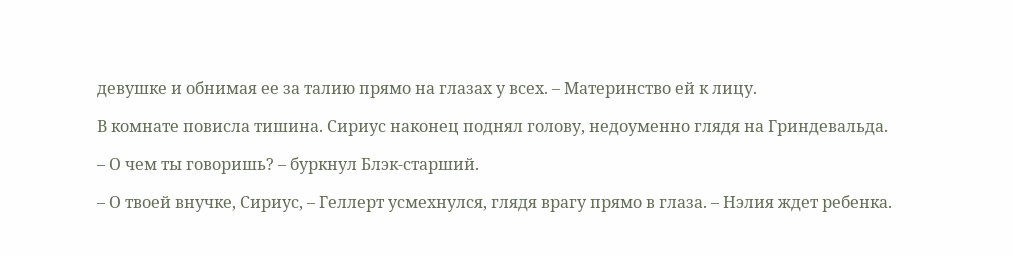девушке и обнимая ее за талию прямо на глазах у всех. – Материнство ей к лицу.

В комнате повисла тишина. Сириус наконец поднял голову, недоуменно глядя на Гриндевальда.

– О чем ты говоришь? – буркнул Блэк-старший.

– О твоей внучке, Сириус, – Геллерт усмехнулся, глядя врагу прямо в глаза. – Нэлия ждет ребенка.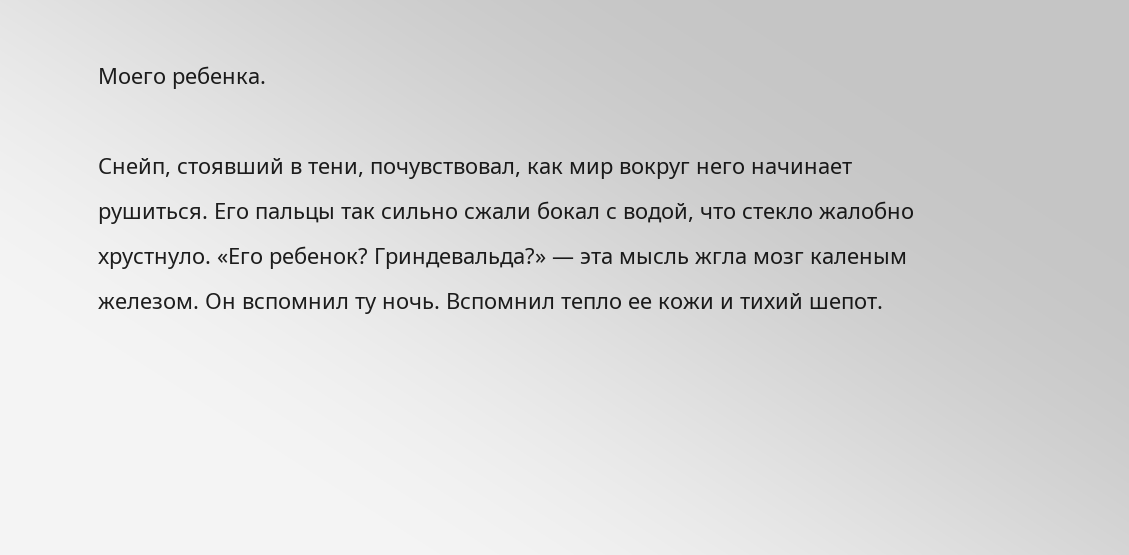Моего ребенка.

Снейп, стоявший в тени, почувствовал, как мир вокруг него начинает рушиться. Его пальцы так сильно сжали бокал с водой, что стекло жалобно хрустнуло. «Его ребенок? Гриндевальда?» — эта мысль жгла мозг каленым железом. Он вспомнил ту ночь. Вспомнил тепло ее кожи и тихий шепот.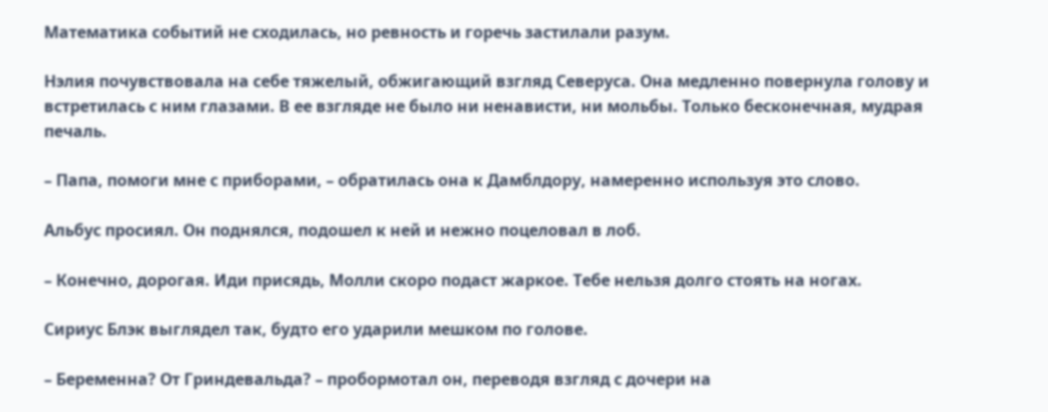Математика событий не сходилась, но ревность и горечь застилали разум.

Нэлия почувствовала на себе тяжелый, обжигающий взгляд Северуса. Она медленно повернула голову и встретилась с ним глазами. В ее взгляде не было ни ненависти, ни мольбы. Только бесконечная, мудрая печаль.

– Папа, помоги мне с приборами, – обратилась она к Дамблдору, намеренно используя это слово.

Альбус просиял. Он поднялся, подошел к ней и нежно поцеловал в лоб.

– Конечно, дорогая. Иди присядь, Молли скоро подаст жаркое. Тебе нельзя долго стоять на ногах.

Сириус Блэк выглядел так, будто его ударили мешком по голове.

– Беременна? От Гриндевальда? – пробормотал он, переводя взгляд с дочери на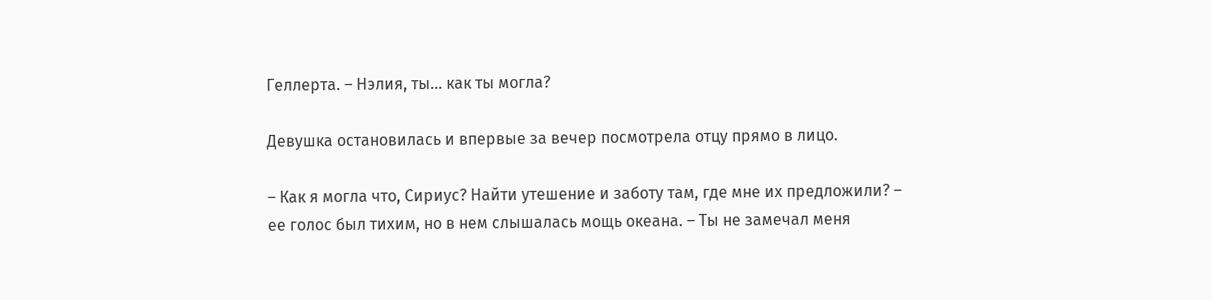Геллерта. – Нэлия, ты... как ты могла?

Девушка остановилась и впервые за вечер посмотрела отцу прямо в лицо.

– Как я могла что, Сириус? Найти утешение и заботу там, где мне их предложили? – ее голос был тихим, но в нем слышалась мощь океана. – Ты не замечал меня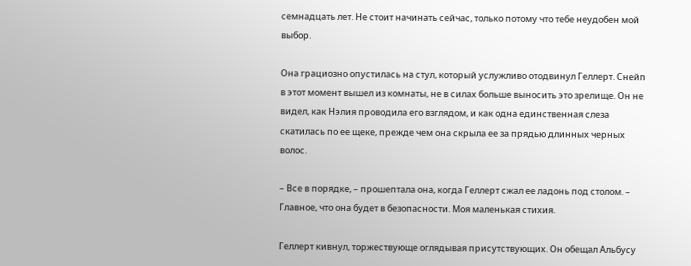семнадцать лет. Не стоит начинать сейчас, только потому что тебе неудобен мой выбор.

Она грациозно опустилась на стул, который услужливо отодвинул Геллерт. Снейп в этот момент вышел из комнаты, не в силах больше выносить это зрелище. Он не видел, как Нэлия проводила его взглядом, и как одна единственная слеза скатилась по ее щеке, прежде чем она скрыла ее за прядью длинных черных волос.

– Все в порядке, – прошептала она, когда Геллерт сжал ее ладонь под столом. – Главное, что она будет в безопасности. Моя маленькая стихия.

Геллерт кивнул, торжествующе оглядывая присутствующих. Он обещал Альбусу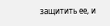защитить ее, и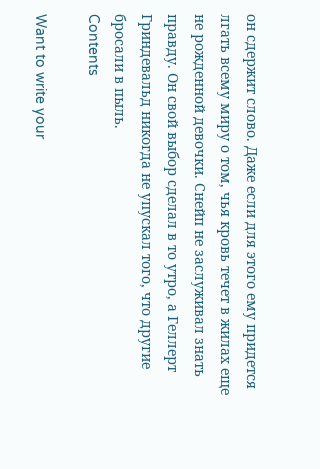он сдержит слово. Даже если для этого ему придется лгать всему миру о том, чья кровь течет в жилах еще не рожденной девочки. Снейп не заслуживал знать правду. Он свой выбор сделал в то утро, а Геллерт Гриндевальд никогда не упускал того, что другие бросали в пыль.
Contents

Want to write your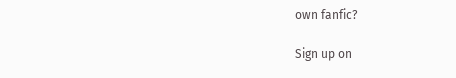own fanfic?

Sign up on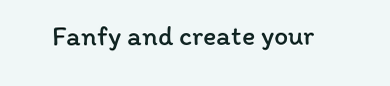Fanfy and create your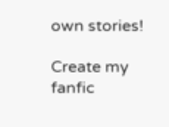own stories!

Create my fanfic